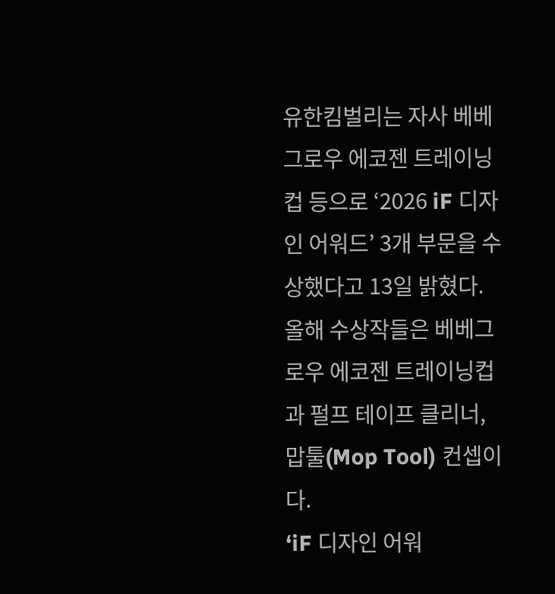유한킴벌리는 자사 베베그로우 에코젠 트레이닝컵 등으로 ‘2026 iF 디자인 어워드’ 3개 부문을 수상했다고 13일 밝혔다.
올해 수상작들은 베베그로우 에코젠 트레이닝컵과 펄프 테이프 클리너, 맙툴(Mop Tool) 컨셉이다.
‘iF 디자인 어워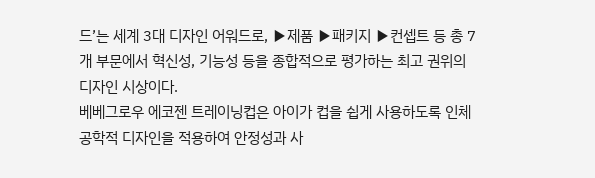드’는 세계 3대 디자인 어워드로, ▶제품 ▶패키지 ▶컨셉트 등 총 7개 부문에서 혁신성, 기능성 등을 종합적으로 평가하는 최고 권위의 디자인 시상이다.
베베그로우 에코젠 트레이닝컵은 아이가 컵을 쉽게 사용하도록 인체공학적 디자인을 적용하여 안정성과 사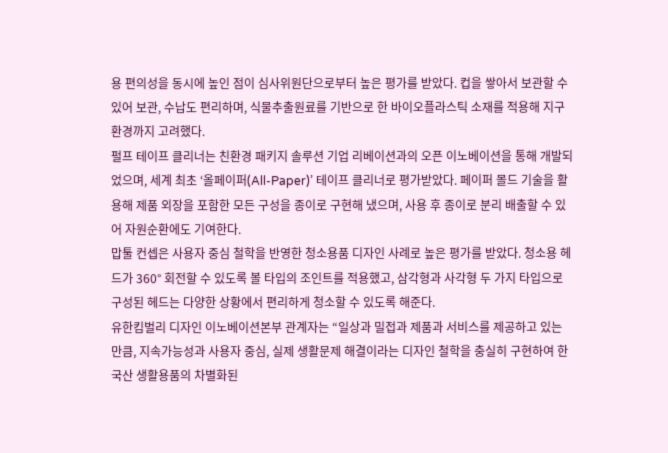용 편의성을 동시에 높인 점이 심사위원단으로부터 높은 평가를 받았다. 컵을 쌓아서 보관할 수 있어 보관, 수납도 편리하며, 식물추출원료를 기반으로 한 바이오플라스틱 소재를 적용해 지구환경까지 고려했다.
펄프 테이프 클리너는 친환경 패키지 솔루션 기업 리베이션과의 오픈 이노베이션을 통해 개발되었으며, 세계 최초 ‘올페이퍼(All-Paper)’ 테이프 클리너로 평가받았다. 페이퍼 몰드 기술을 활용해 제품 외장을 포함한 모든 구성을 종이로 구현해 냈으며, 사용 후 종이로 분리 배출할 수 있어 자원순환에도 기여한다.
맙툴 컨셉은 사용자 중심 철학을 반영한 청소용품 디자인 사례로 높은 평가를 받았다. 청소용 헤드가 360° 회전할 수 있도록 볼 타입의 조인트를 적용했고, 삼각형과 사각형 두 가지 타입으로 구성된 헤드는 다양한 상황에서 편리하게 청소할 수 있도록 해준다.
유한킴벌리 디자인 이노베이션본부 관계자는 “일상과 밀접과 제품과 서비스를 제공하고 있는 만큼, 지속가능성과 사용자 중심, 실제 생활문제 해결이라는 디자인 철학을 충실히 구현하여 한국산 생활용품의 차별화된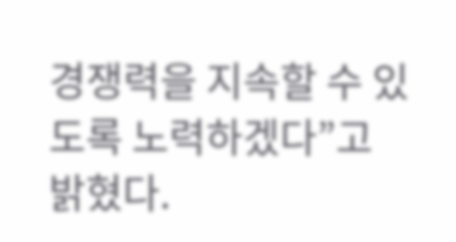경쟁력을 지속할 수 있도록 노력하겠다”고 밝혔다.